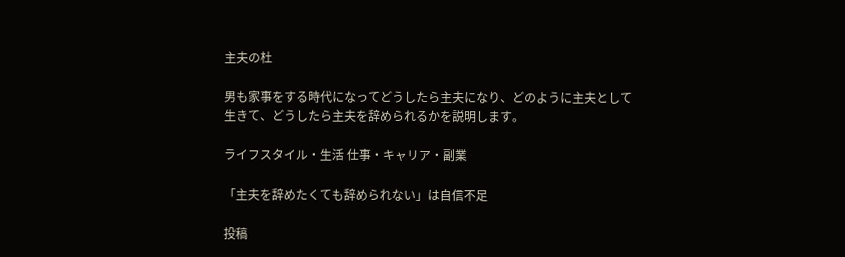主夫の杜

男も家事をする時代になってどうしたら主夫になり、どのように主夫として生きて、どうしたら主夫を辞められるかを説明します。

ライフスタイル・生活 仕事・キャリア・副業

「主夫を辞めたくても辞められない」は自信不足

投稿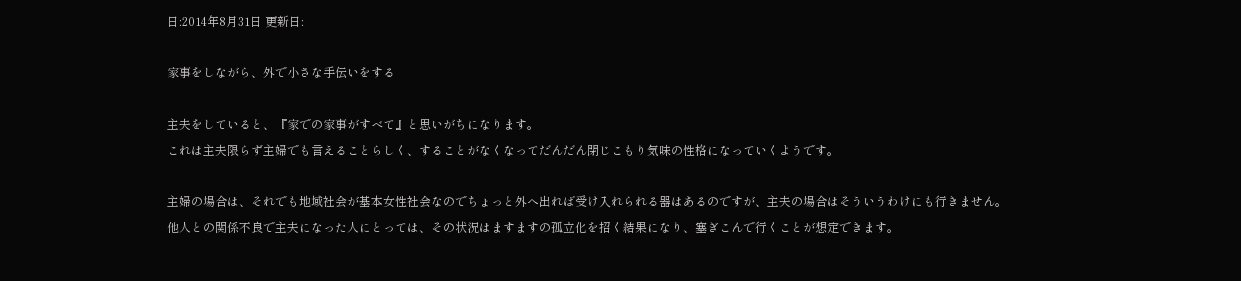日:2014年8月31日 更新日:

家事をしながら、外で小さな手伝いをする

主夫をしていると、『家での家事がすべて』と思いがちになります。
これは主夫限らず主婦でも言えることらしく、することがなくなってだんだん閉じこもり気味の性格になっていくようです。

主婦の場合は、それでも地域社会が基本女性社会なのでちょっと外へ出れば受け入れられる器はあるのですが、主夫の場合はそういうわけにも行きません。
他人との関係不良で主夫になった人にとっては、その状況はますますの孤立化を招く結果になり、塞ぎこんで行くことが想定できます。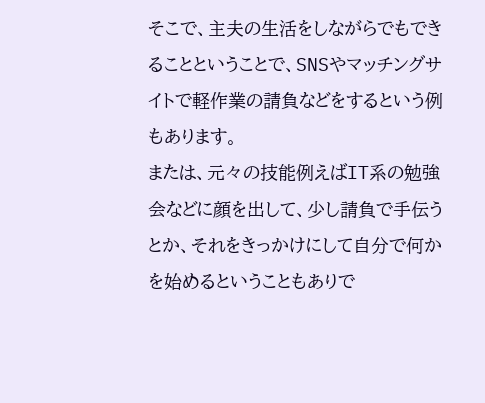そこで、主夫の生活をしながらでもできることということで、SNSやマッチングサイトで軽作業の請負などをするという例もあります。
または、元々の技能例えばIT系の勉強会などに顔を出して、少し請負で手伝うとか、それをきっかけにして自分で何かを始めるということもありで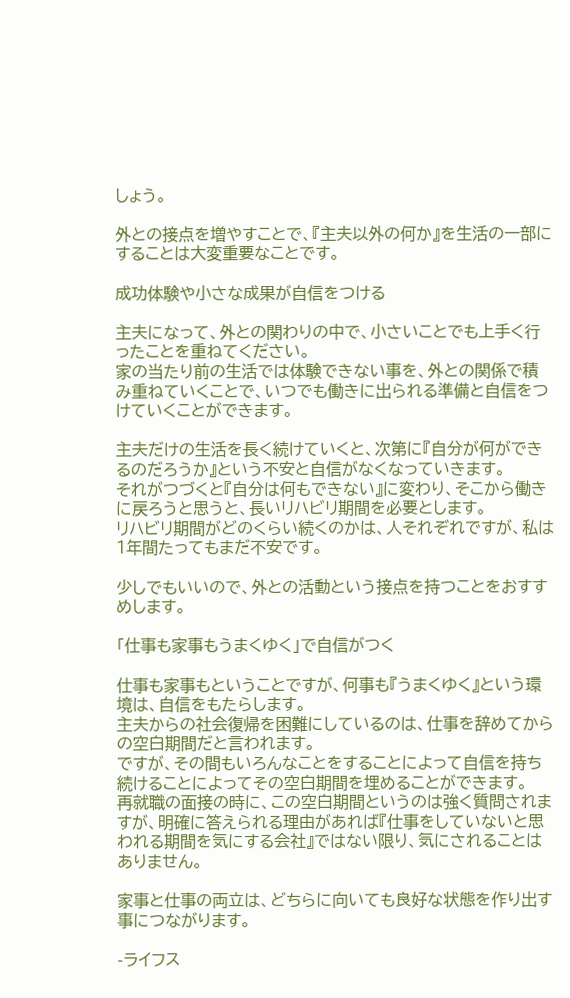しょう。

外との接点を増やすことで、『主夫以外の何か』を生活の一部にすることは大変重要なことです。

成功体験や小さな成果が自信をつける

主夫になって、外との関わりの中で、小さいことでも上手く行ったことを重ねてください。
家の当たり前の生活では体験できない事を、外との関係で積み重ねていくことで、いつでも働きに出られる準備と自信をつけていくことができます。

主夫だけの生活を長く続けていくと、次第に『自分が何ができるのだろうか』という不安と自信がなくなっていきます。
それがつづくと『自分は何もできない』に変わり、そこから働きに戻ろうと思うと、長いリハビリ期間を必要とします。
リハビリ期間がどのくらい続くのかは、人それぞれですが、私は1年間たってもまだ不安です。

少しでもいいので、外との活動という接点を持つことをおすすめします。

「仕事も家事もうまくゆく」で自信がつく

仕事も家事もということですが、何事も『うまくゆく』という環境は、自信をもたらします。
主夫からの社会復帰を困難にしているのは、仕事を辞めてからの空白期間だと言われます。
ですが、その間もいろんなことをすることによって自信を持ち続けることによってその空白期間を埋めることができます。
再就職の面接の時に、この空白期間というのは強く質問されますが、明確に答えられる理由があれば『仕事をしていないと思われる期間を気にする会社』ではない限り、気にされることはありません。

家事と仕事の両立は、どちらに向いても良好な状態を作り出す事につながります。

-ライフス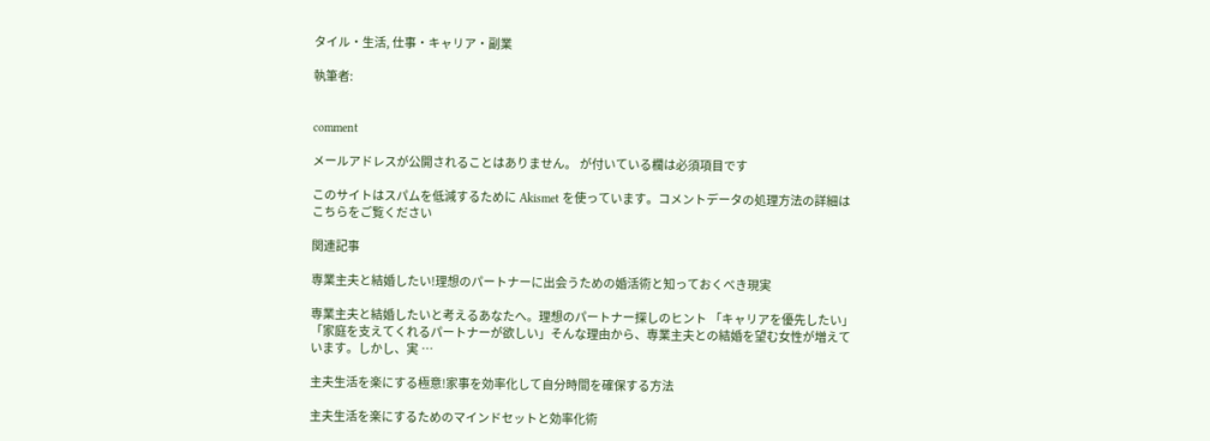タイル・生活, 仕事・キャリア・副業

執筆者:


comment

メールアドレスが公開されることはありません。 が付いている欄は必須項目です

このサイトはスパムを低減するために Akismet を使っています。コメントデータの処理方法の詳細はこちらをご覧ください

関連記事

専業主夫と結婚したい!理想のパートナーに出会うための婚活術と知っておくべき現実

専業主夫と結婚したいと考えるあなたへ。理想のパートナー探しのヒント 「キャリアを優先したい」「家庭を支えてくれるパートナーが欲しい」そんな理由から、専業主夫との結婚を望む女性が増えています。しかし、実 …

主夫生活を楽にする極意!家事を効率化して自分時間を確保する方法

主夫生活を楽にするためのマインドセットと効率化術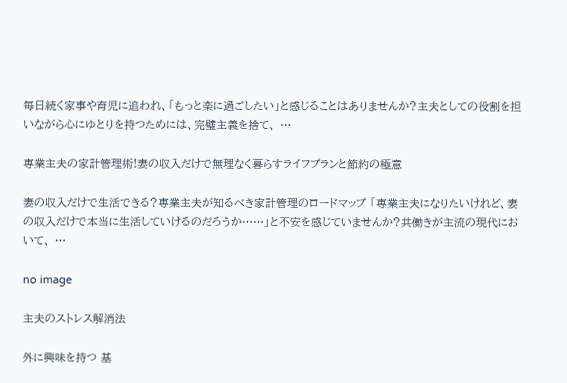毎日続く家事や育児に追われ、「もっと楽に過ごしたい」と感じることはありませんか?主夫としての役割を担いながら心にゆとりを持つためには、完璧主義を捨て、 …

専業主夫の家計管理術!妻の収入だけで無理なく暮らすライフプランと節約の極意

妻の収入だけで生活できる?専業主夫が知るべき家計管理のロードマップ 「専業主夫になりたいけれど、妻の収入だけで本当に生活していけるのだろうか……」と不安を感じていませんか?共働きが主流の現代において、 …

no image

主夫のストレス解消法

外に興味を持つ 基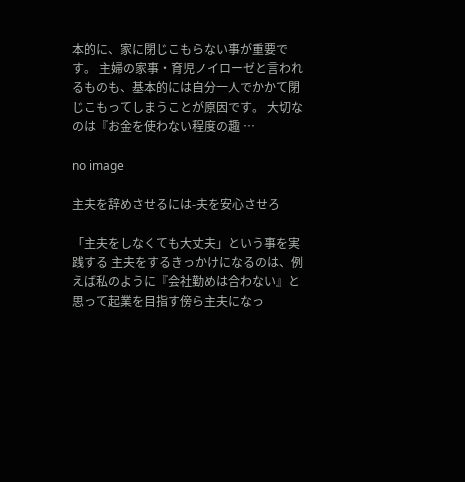本的に、家に閉じこもらない事が重要です。 主婦の家事・育児ノイローゼと言われるものも、基本的には自分一人でかかて閉じこもってしまうことが原因です。 大切なのは『お金を使わない程度の趣 …

no image

主夫を辞めさせるには-夫を安心させろ

「主夫をしなくても大丈夫」という事を実践する 主夫をするきっかけになるのは、例えば私のように『会社勤めは合わない』と思って起業を目指す傍ら主夫になっ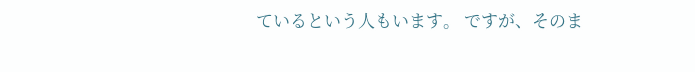ているという人もいます。 ですが、そのま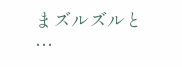まズルズルと …